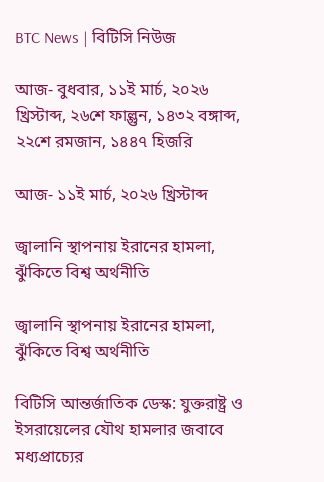BTC News | বিটিসি নিউজ

আজ- বুধবার, ১১ই মার্চ, ২০২৬ খ্রিস্টাব্দ, ২৬শে ফাল্গুন, ১৪৩২ বঙ্গাব্দ, ২২শে রমজান, ১৪৪৭ হিজরি

আজ- ১১ই মার্চ, ২০২৬ খ্রিস্টাব্দ

জ্বালানি স্থাপনায় ইরানের হামলা, ঝুঁকিতে বিশ্ব অর্থনীতি

জ্বালানি স্থাপনায় ইরানের হামলা, ঝুঁকিতে বিশ্ব অর্থনীতি

বিটিসি আন্তর্জাতিক ডেস্ক: যুক্তরাষ্ট্র ও ইসরায়েলের যৌথ হামলার জবাবে মধ্যপ্রাচ্যের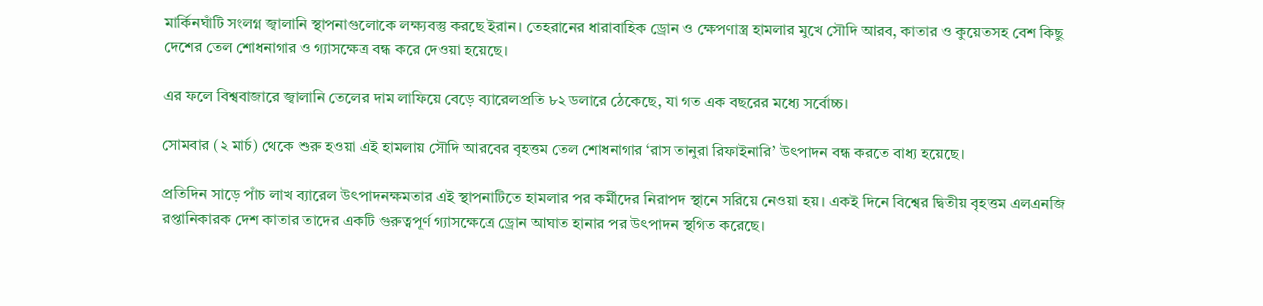মার্কিনঘাঁটি সংলগ্ন জ্বালানি স্থাপনাগুলোকে লক্ষ্যবস্তু করছে ইরান। তেহরানের ধারাবাহিক ড্রোন ও ক্ষেপণাস্ত্র হামলার মুখে সৌদি আরব, কাতার ও কুয়েতসহ বেশ কিছু দেশের তেল শোধনাগার ও গ্যাসক্ষেত্র বন্ধ করে দেওয়া হয়েছে।

এর ফলে বিশ্ববাজারে জ্বালানি তেলের দাম লাফিয়ে বেড়ে ব্যারেলপ্রতি ৮২ ডলারে ঠেকেছে, যা গত এক বছরের মধ্যে সর্বোচ্চ।

সোমবার (২ মার্চ) থেকে শুরু হওয়া এই হামলায় সৌদি আরবের বৃহত্তম তেল শোধনাগার ‘রাস তানুরা রিফাইনারি’ উৎপাদন বন্ধ করতে বাধ্য হয়েছে।

প্রতিদিন সাড়ে পাঁচ লাখ ব্যারেল উৎপাদনক্ষমতার এই স্থাপনাটিতে হামলার পর কর্মীদের নিরাপদ স্থানে সরিয়ে নেওয়া হয়। একই দিনে বিশ্বের দ্বিতীয় বৃহত্তম এলএনজি রপ্তানিকারক দেশ কাতার তাদের একটি গুরুত্বপূর্ণ গ্যাসক্ষেত্রে ড্রোন আঘাত হানার পর উৎপাদন স্থগিত করেছে।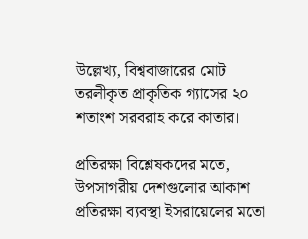উল্লেখ্য, বিশ্ববাজারের মোট তরলীকৃত প্রাকৃতিক গ্যাসের ২০ শতাংশ সরবরাহ করে কাতার।

প্রতিরক্ষা বিশ্লেষকদের মতে, উপসাগরীয় দেশগুলোর আকাশ প্রতিরক্ষা ব্যবস্থা ইসরায়েলের মতো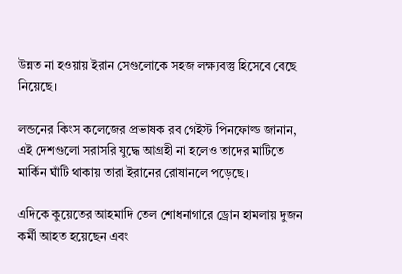উন্নত না হওয়ায় ইরান সেগুলোকে সহজ লক্ষ্যবস্তু হিসেবে বেছে নিয়েছে।

লন্ডনের কিংস কলেজের প্রভাষক রব গেইস্ট পিনফোল্ড জানান, এই দেশগুলো সরাসরি যুদ্ধে আগ্রহী না হলেও তাদের মাটিতে মার্কিন ঘাঁটি থাকায় তারা ইরানের রোষানলে পড়েছে।

এদিকে কুয়েতের আহমাদি তেল শোধনাগারে ড্রোন হামলায় দুজন কর্মী আহত হয়েছেন এবং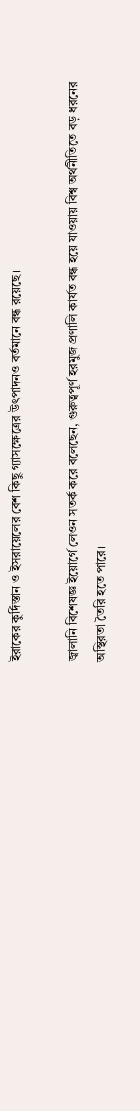ইরাকের কুর্দিস্তান ও ইসরায়েলের বেশ কিছু গ্যাসক্ষেত্রের উৎপাদনও বর্তমানে বন্ধ রয়েছে।

জ্বালানি বিশেষজ্ঞ ইয়োর্গে লেওন সতর্ক করে বলেছেন, গুরুত্বপূর্ণ হরমুজ প্রণালি কার্যত বন্ধ হয়ে যাওয়ায় বিশ্ব অর্থনীতিতে বড় ধরনের অস্থিরতা তৈরি হতে পারে।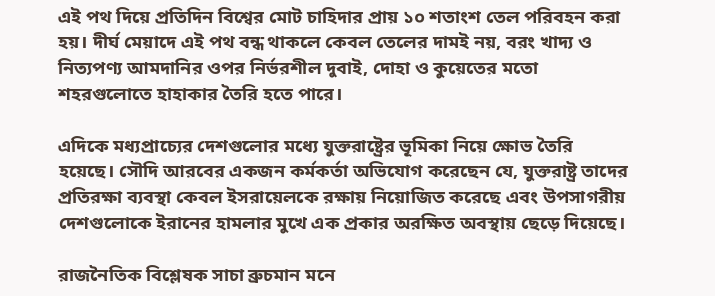এই পথ দিয়ে প্রতিদিন বিশ্বের মোট চাহিদার প্রায় ১০ শতাংশ তেল পরিবহন করা হয়। দীর্ঘ মেয়াদে এই পথ বন্ধ থাকলে কেবল তেলের দামই নয়, বরং খাদ্য ও নিত্যপণ্য আমদানির ওপর নির্ভরশীল দুবাই, দোহা ও কুয়েতের মতো শহরগুলোতে হাহাকার তৈরি হতে পারে।

এদিকে মধ্যপ্রাচ্যের দেশগুলোর মধ্যে যুক্তরাষ্ট্রের ভূমিকা নিয়ে ক্ষোভ তৈরি হয়েছে। সৌদি আরবের একজন কর্মকর্তা অভিযোগ করেছেন যে, যুক্তরাষ্ট্র তাদের প্রতিরক্ষা ব্যবস্থা কেবল ইসরায়েলকে রক্ষায় নিয়োজিত করেছে এবং উপসাগরীয় দেশগুলোকে ইরানের হামলার মুখে এক প্রকার অরক্ষিত অবস্থায় ছেড়ে দিয়েছে।

রাজনৈতিক বিশ্লেষক সাচা ব্রুচমান মনে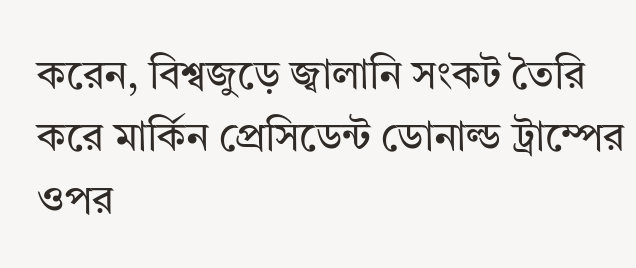করেন, বিশ্বজুড়ে জ্বালানি সংকট তৈরি করে মার্কিন প্রেসিডেন্ট ডোনাল্ড ট্রাম্পের ওপর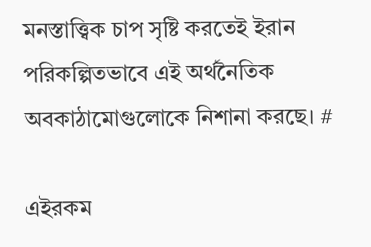মনস্তাত্ত্বিক চাপ সৃষ্টি করতেই ইরান পরিকল্পিতভাবে এই অর্থনৈতিক অবকাঠামোগুলোকে নিশানা করছে। #

এইরকম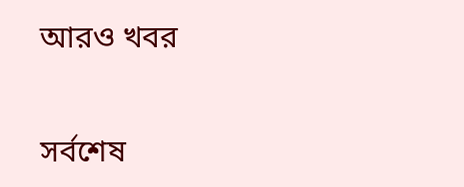আরও খবর

সর্বশেষ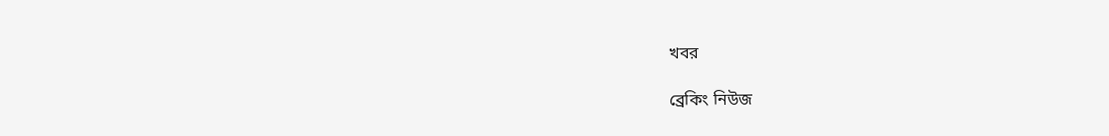খবর

ব্রেকিং নিউজ